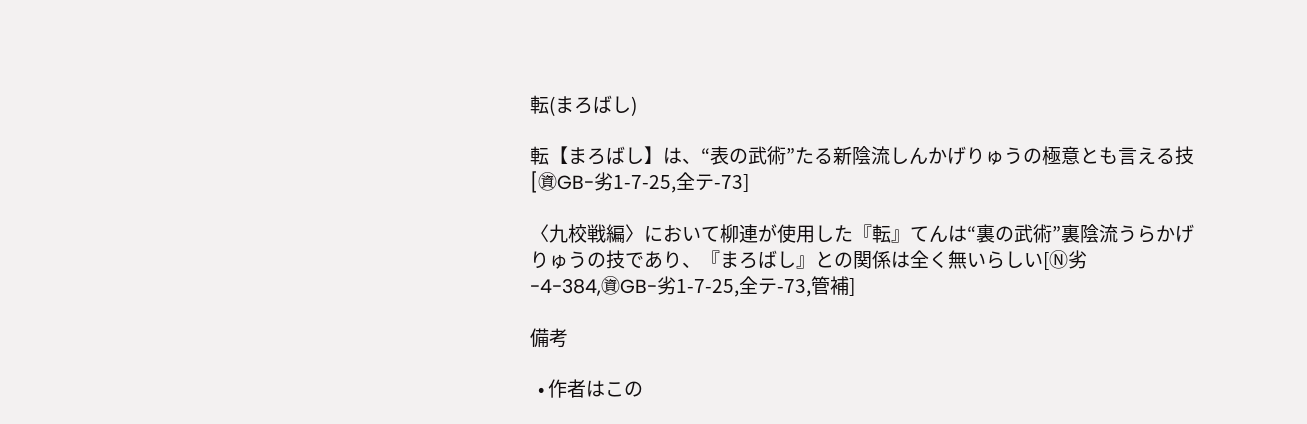転(まろばし)

転【まろばし】は、“表の武術”たる新陰流しんかげりゅうの極意とも言える技[㊮GB-劣1-7-25,全テ-73]

〈九校戦編〉において柳連が使用した『転』てんは“裏の武術”裏陰流うらかげりゅうの技であり、『まろばし』との関係は全く無いらしい[Ⓝ劣-4-384,㊮GB-劣1-7-25,全テ-73,管補]

備考

  • 作者はこの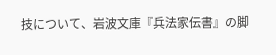技について、岩波文庫『兵法家伝書』の脚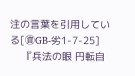注の言葉を引用している[㊮GB-劣1-7-25]
    『兵法の眼 円転自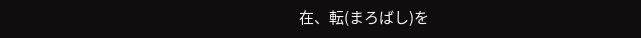在、転(まろばし)を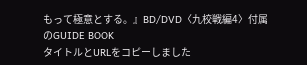もって極意とする。』BD/DVD〈九校戦編4〉付属のGUIDE BOOK
タイトルとURLをコピーしました